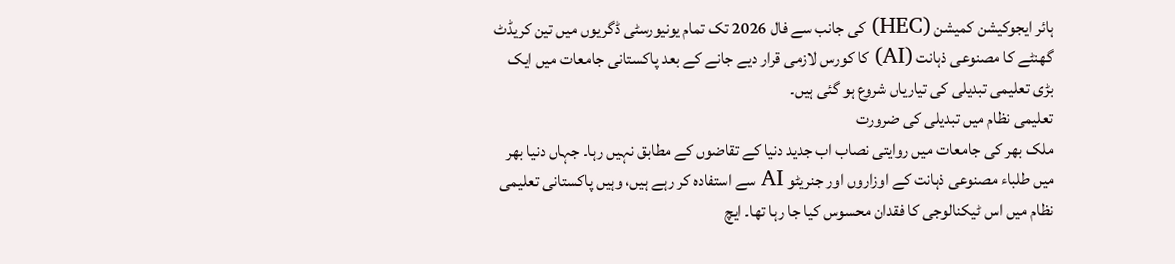ہائر ایجوکیشن کمیشن (HEC) کی جانب سے فال 2026 تک تمام یونیورسٹی ڈگریوں میں تین کریڈٹ گھنٹے کا مصنوعی ذہانت (AI) کا کورس لازمی قرار دیے جانے کے بعد پاکستانی جامعات میں ایک بڑی تعلیمی تبدیلی کی تیاریاں شروع ہو گئی ہیں۔
تعلیمی نظام میں تبدیلی کی ضرورت
ملک بھر کی جامعات میں روایتی نصاب اب جدید دنیا کے تقاضوں کے مطابق نہیں رہا۔ جہاں دنیا بھر میں طلباء مصنوعی ذہانت کے اوزاروں اور جنریٹو AI سے استفادہ کر رہے ہیں، وہیں پاکستانی تعلیمی نظام میں اس ٹیکنالوجی کا فقدان محسوس کیا جا رہا تھا۔ ایچ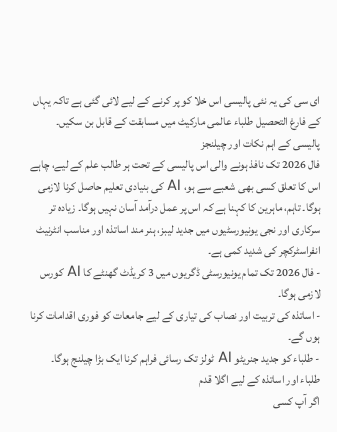ای سی کی یہ نئی پالیسی اس خلا کو پر کرنے کے لیے لائی گئی ہے تاکہ یہاں کے فارغ التحصیل طلباء عالمی مارکیٹ میں مسابقت کے قابل بن سکیں۔
پالیسی کے اہم نکات اور چیلنجز
فال 2026 تک نافذ ہونے والی اس پالیسی کے تحت ہر طالب علم کے لیے، چاہے اس کا تعلق کسی بھی شعبے سے ہو، AI کی بنیادی تعلیم حاصل کرنا لازمی ہوگا۔ تاہم، ماہرین کا کہنا ہے کہ اس پر عمل درآمد آسان نہیں ہوگا۔ زیادہ تر سرکاری اور نجی یونیورسٹیوں میں جدید لیبز، ہنر مند اساتذہ اور مناسب انٹرنیٹ انفراسٹرکچر کی شدید کمی ہے۔
- فال 2026 تک تمام یونیورسٹی ڈگریوں میں 3 کریڈٹ گھنٹے کا AI کورس لازمی ہوگا۔
- اساتذہ کی تربیت اور نصاب کی تیاری کے لیے جامعات کو فوری اقدامات کرنا ہوں گے۔
- طلباء کو جدید جنریٹو AI ٹولز تک رسائی فراہم کرنا ایک بڑا چیلنج ہوگا۔
طلباء اور اساتذہ کے لیے اگلا قدم
اگر آپ کسی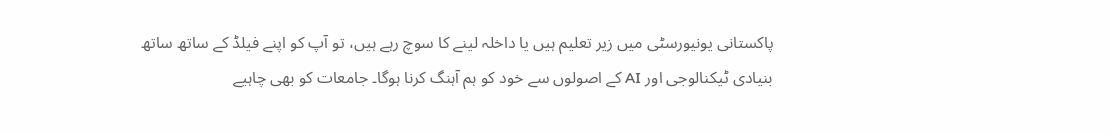پاکستانی یونیورسٹی میں زیر تعلیم ہیں یا داخلہ لینے کا سوچ رہے ہیں، تو آپ کو اپنے فیلڈ کے ساتھ ساتھ بنیادی ٹیکنالوجی اور AI کے اصولوں سے خود کو ہم آہنگ کرنا ہوگا۔ جامعات کو بھی چاہیے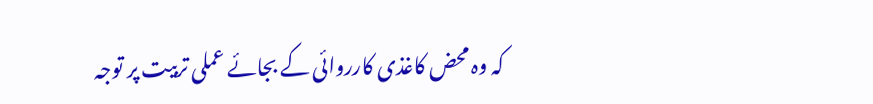کہ وہ محض کاغذی کارروائی کے بجائے عملی تربیت پر توجہ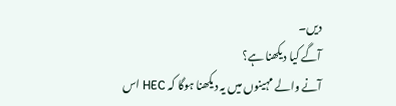دیں۔
آگے کیا دیکھنا ہے؟
آنے والے مہینوں میں یہ دیکھنا ہوگا کہ HEC اس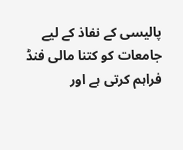پالیسی کے نفاذ کے لیے جامعات کو کتنا مالی فنڈ فراہم کرتی ہے اور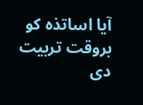آیا اساتذہ کو بروقت تربیت دی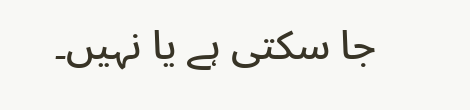جا سکتی ہے یا نہیں۔